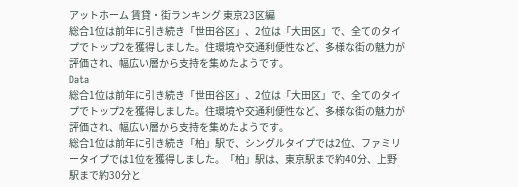アットホーム 賃貸・街ランキング 東京23区編
総合1位は前年に引き続き「世田谷区」、2位は「大田区」で、全てのタイプでトップ2を獲得しました。住環境や交通利便性など、多様な街の魅力が評価され、幅広い層から支持を集めたようです。
Data
総合1位は前年に引き続き「世田谷区」、2位は「大田区」で、全てのタイプでトップ2を獲得しました。住環境や交通利便性など、多様な街の魅力が評価され、幅広い層から支持を集めたようです。
総合1位は前年に引き続き「柏」駅で、シングルタイプでは2位、ファミリータイプでは1位を獲得しました。「柏」駅は、東京駅まで約40分、上野駅まで約30分と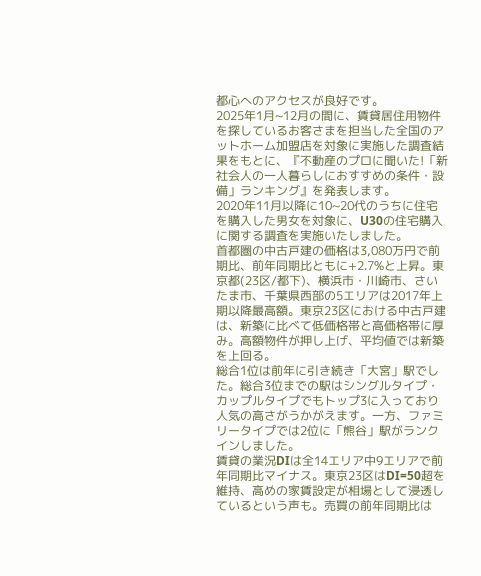都心へのアクセスが良好です。
2025年1月~12月の間に、賃貸居住用物件を探しているお客さまを担当した全国のアットホーム加盟店を対象に実施した調査結果をもとに、『不動産のプロに聞いた!「新社会人の一人暮らしにおすすめの条件・設備」ランキング』を発表します。
2020年11月以降に10~20代のうちに住宅を購入した男女を対象に、U30の住宅購入に関する調査を実施いたしました。
首都圏の中古戸建の価格は3,080万円で前期比、前年同期比ともに+2.7%と上昇。東京都(23区/都下)、横浜市・川崎市、さいたま市、千葉県西部の5エリアは2017年上期以降最高額。東京23区における中古戸建は、新築に比べて低価格帯と高価格帯に厚み。高額物件が押し上げ、平均値では新築を上回る。
総合1位は前年に引き続き「大宮」駅でした。総合3位までの駅はシングルタイプ・カップルタイプでもトップ3に入っており人気の高さがうかがえます。一方、ファミリータイプでは2位に「熊谷」駅がランクインしました。
賃貸の業況DIは全14エリア中9エリアで前年同期比マイナス。東京23区はDI=50超を維持、高めの家賃設定が相場として浸透しているという声も。売買の前年同期比は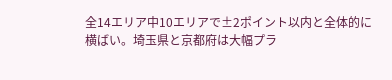全14エリア中10エリアで±2ポイント以内と全体的に横ばい。埼玉県と京都府は大幅プラ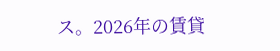ス。2026年の賃貸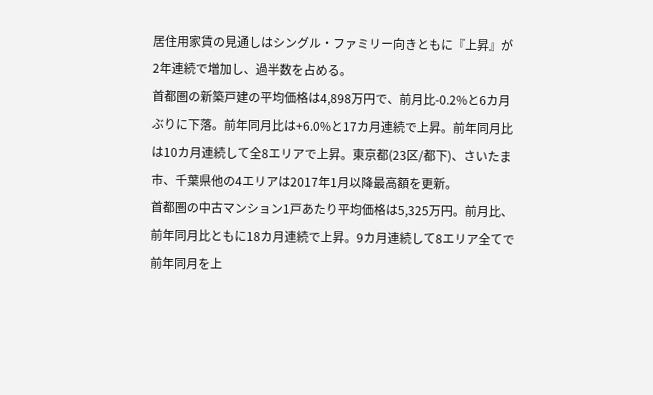居住用家賃の見通しはシングル・ファミリー向きともに『上昇』が2年連続で増加し、過半数を占める。
首都圏の新築戸建の平均価格は4,898万円で、前月比-0.2%と6カ月ぶりに下落。前年同月比は+6.0%と17カ月連続で上昇。前年同月比は10カ月連続して全8エリアで上昇。東京都(23区/都下)、さいたま市、千葉県他の4エリアは2017年1月以降最高額を更新。
首都圏の中古マンション1戸あたり平均価格は5,325万円。前月比、前年同月比ともに18カ月連続で上昇。9カ月連続して8エリア全てで前年同月を上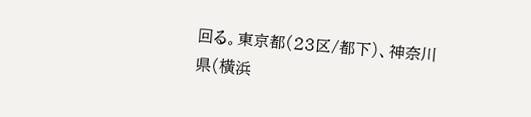回る。東京都(23区/都下)、神奈川県(横浜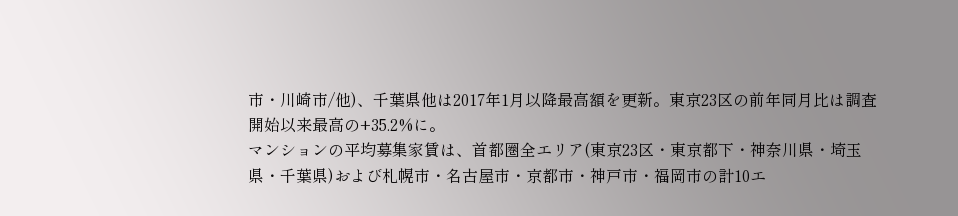市・川崎市/他)、千葉県他は2017年1月以降最高額を更新。東京23区の前年同月比は調査開始以来最高の+35.2%に。
マンションの平均募集家賃は、首都圏全エリア(東京23区・東京都下・神奈川県・埼玉県・千葉県)および札幌市・名古屋市・京都市・神戸市・福岡市の計10エ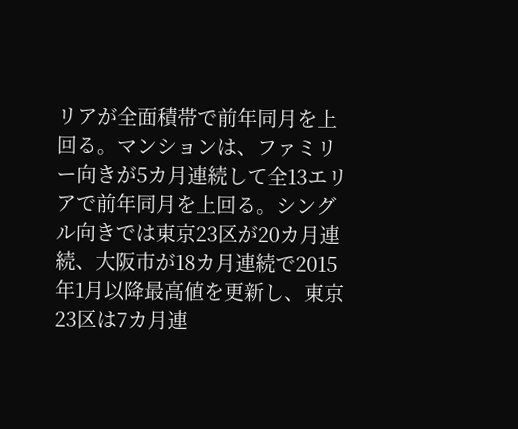リアが全面積帯で前年同月を上回る。マンションは、ファミリー向きが5カ月連続して全13エリアで前年同月を上回る。シングル向きでは東京23区が20カ月連続、大阪市が18カ月連続で2015年1月以降最高値を更新し、東京23区は7カ月連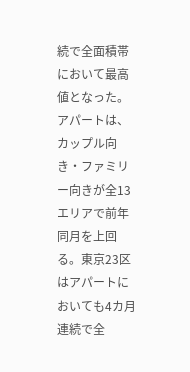続で全面積帯において最高値となった。アパートは、カップル向き・ファミリー向きが全13エリアで前年同月を上回る。東京23区はアパートにおいても4カ月連続で全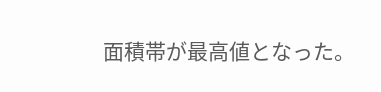面積帯が最高値となった。